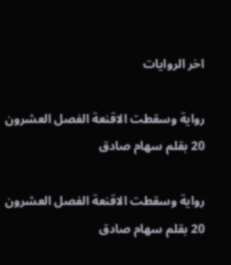اخر الروايات

رواية وسقطت الاقنعة الفصل العشرون 20 بقلم سهام صادق

رواية وسقطت الاقنعة الفصل العشرون 20 بقلم سهام صادق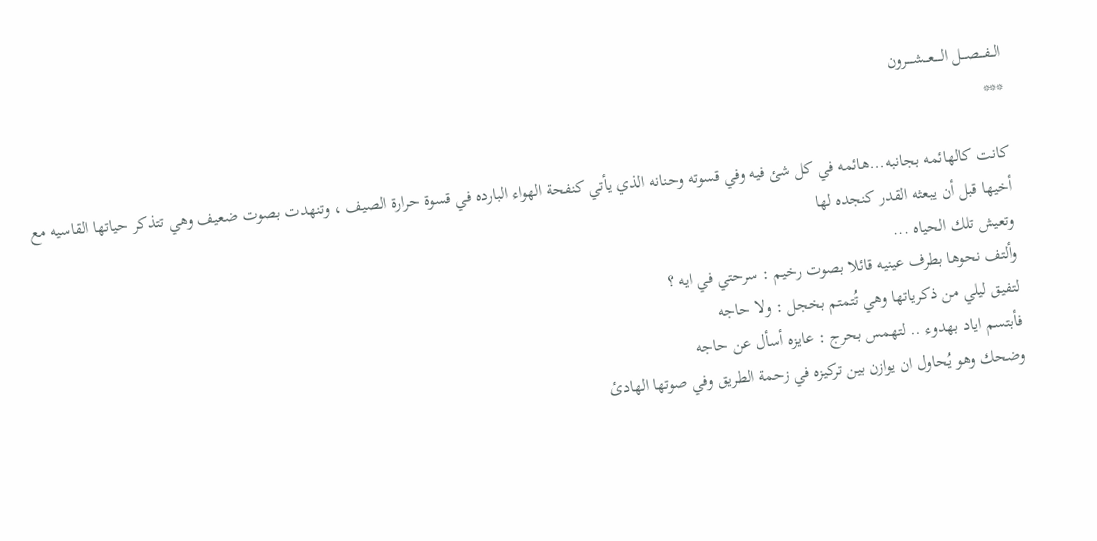الــفـــصـــل الــــعـــشــــرون
***

كانت كالهائمه بجانبه...هائمه في كل شئ فيه وفي قسوته وحنانه الذي يأتي كنفحة الهواء البارده في قسوة حرارة الصيف ، وتنهدت بصوت ضعيف وهي تتذكر حياتها القاسيه مع أخيها قبل أن يبعثه القدر كنجده لها
وتعيش تلك الحياه ...
وألتف نحوها بطرف عينيه قائلا بصوت رخيم : سرحتي في ايه ؟
لتفيق ليلي من ذكرياتها وهي تُتمتم بخجل : ولا حاجه
فأبتسم اياد بهدوء .. لتهمس بحرج : عايزه أسأل عن حاجه
وضحك وهو يُحاول ان يوازن بين تركيزه في زحمة الطريق وفي صوتها الهادئ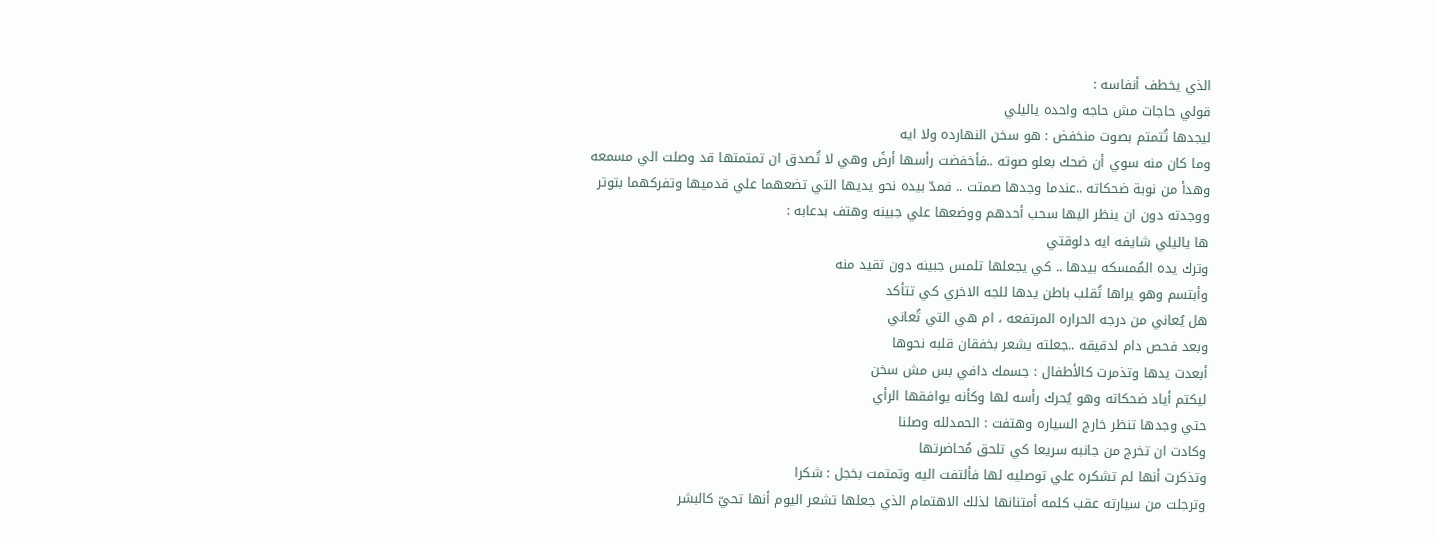الذي يخطف أنفاسه :
قولي حاجات مش حاجه واحده ياليلي
ليجدها تُتمتم بصوت منخفض : هو سخن النهارده ولا ايه
وما كان منه سوي أن ضحك بعلو صوته ..فأخفضت رأسها أرضً وهي لا تُصدق ان تمتمتها قد وصلت الي مسمعه
وهدأ من نوبة ضحكاته ..عندما وجدها صمتت .. فمدّ بيده نحو يديها التي تضعهما علي قدميها وتفركهما بتوتر
ووجدته دون ان ينظر اليها سحب أحدهم ووضعها علي جبينه وهتف بدعابه :
ها ياليلي شايفه ايه دلوقتي
وترك يده المُمسكه بيدها .. كي يجعلها تلمس جبينه دون تقيد منه
وأبتسم وهو يراها تُقلب باطن يدها للجه الاخري كي تتأكد
هل يُعاني من درجه الحراره المرتفعه ، ام هي التي تُعاني
وبعد فحص دام لدقيقه ..جعلته يشعر بخفقان قلبه نحوها
أبعدت يدها وتذمرت كالأطفال : جسمك دافي بس مش سخن
ليكتم أياد ضحكاته وهو يُحرك رأسه لها وكأنه يوافقها الرأي
حتي وجدها تنظر خارج السياره وهتفت : الحمدلله وصلنا
وكادت ان تخرج من جانبه سريعا كي تلحق مُحاضرتها
وتذكرت أنها لم تشكره علي توصليه لها فألتفت اليه وتمتمت بخجل : شكرا
وترجلت من سيارته عقب كلمه أمتنانها لذلك الاهتمام الذي جعلها تشعر اليوم أنها تحيّ كالبشر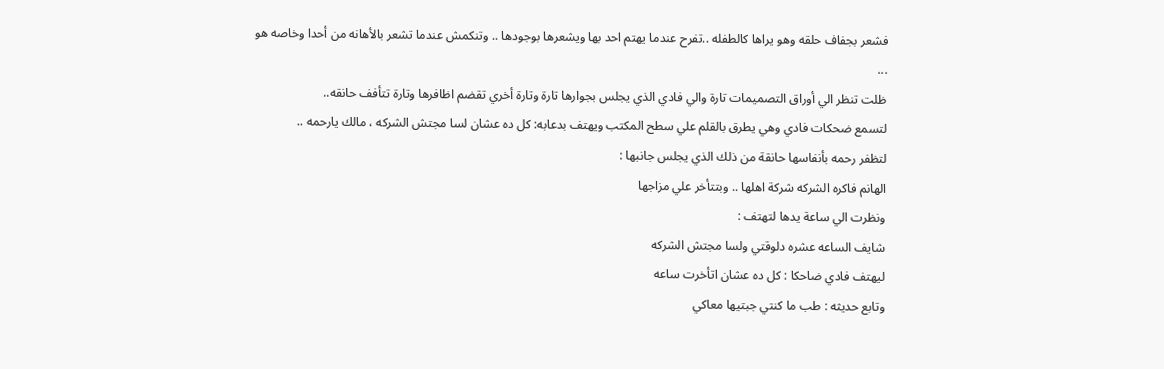فشعر بجفاف حلقه وهو يراها كالطفله ..تفرح عندما يهتم احد بها ويشعرها بوجودها .. وتنكمش عندما تشعر بالأهانه من أحدا وخاصه هو
...
ظلت تنظر الي أوراق التصميمات تارة والي فادي الذي يجلس بجوارها تارة وتارة أخري تقضم اظافرها وتارة تتأفف حانقه..
لتسمع ضحكات فادي وهي يطرق بالقلم علي سطح المكتب ويهتف بدعابه: كل ده عشان لسا مجتش الشركه ، مالك يارحمه ..
لتظفر رحمه بأنفاسها حانقة من ذلك الذي يجلس جانبها :
الهانم فاكره الشركه شركة اهلها .. وبتتأخر علي مزاجها
ونظرت الي ساعة يدها لتهتف :
شايف الساعه عشره دلوقتي ولسا مجتش الشركه
ليهتف فادي ضاحكا : كل ده عشان اتأخرت ساعه
وتابع حديثه : طب ما كنتي جبتيها معاكي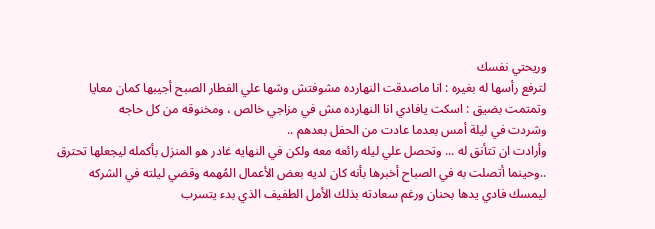وريحتي نفسك
لترفع رأسها له بغيره : انا ماصدقت النهارده مشوفتش وشها علي الفطار الصبح أجيبها كمان معايا
وتمتمت بضيق : اسكت يافادي انا النهارده مش في مزاجي خالص ، ومخنوقه من كل حاجه
وشردت في ليلة أمس بعدما عادت من الحفل بعدهم ..
وأرادت ان تتأنق له ... وتحصل علي ليله رائعه معه ولكن في النهايه غادر هو المنزل بأكمله ليجعلها تحترق
..وحينما أتصلت به في الصباح أخبرها بأنه كان لديه بعض الأعمال المُهمه وقضي ليلته في الشركه
ليمسك فادي يدها بحنان ورغم سعادته بذلك الأمل الطفيف الذي بدء يتسرب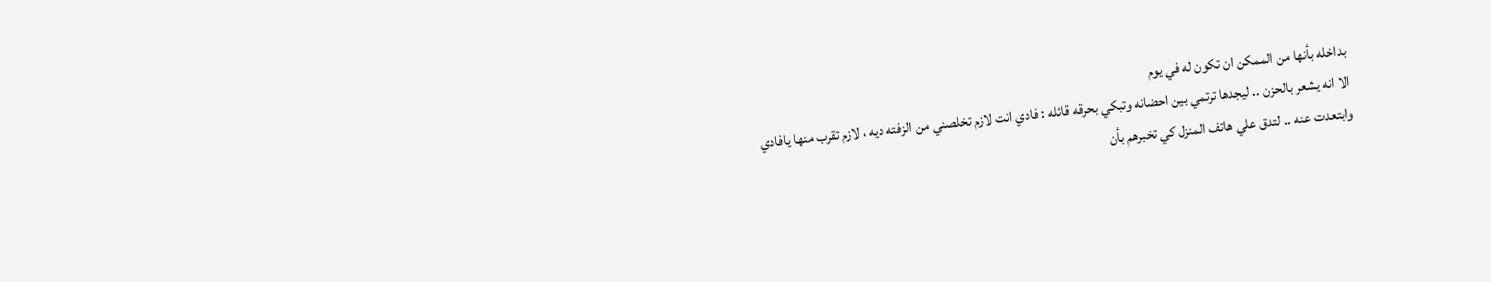بداخله بأنها من الممكن ان تكون له في يوم
الا انه يشعر بالحزن .. ليجدها ترتمي بين احضانه وتبكي بحرقه قائله : فادي انت لازم تخلصني من الزفته ديه ، لازم تقرب منها يافادي
وابتعدت عنه .. لتدق علي هاتف المنزل كي تخبرهم بأن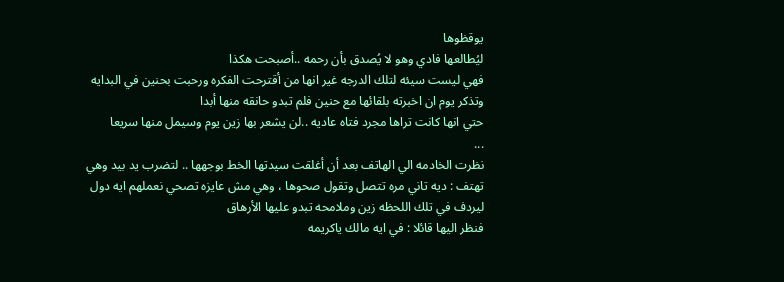يوقظوها
ليُطالعها فادي وهو لا يُصدق بأن رحمه ..أصبحت هكذا
فهي ليست سيئه لتلك الدرجه غير انها من أقترحت الفكره ورحبت بحنين في البدايه
وتذكر يوم ان اخبرته بلقائها مع حنين فلم تبدو حانقه منها أبدا
حتي انها كانت تراها مجرد فتاه عاديه ..لن يشعر بها زين يوم وسيمل منها سريعا
...
نظرت الخادمه الي الهاتف بعد أن أغلقت سيدتها الخط بوجهها .. لتضرب يد بيد وهي تهتف : ديه تاني مره تتصل وتقول صحوها ، وهي مش عايزه تصحي نعملهم ايه دول
ليردف في تلك اللحظه زين وملامحه تبدو عليها الأرهاق
فنظر اليها قائلا : في ايه مالك ياكريمه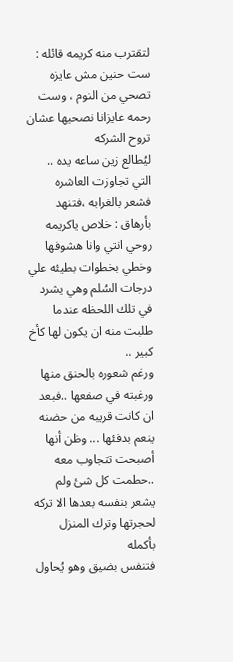لتقترب منه كريمه قائله : ست حنين مش عايزه تصحي من النوم ، وست رحمه عايزانا نصحيها عشان تروح الشركه
ليُطالع زين ساعه يده .. التي تجاوزت العاشره
فشعر بالغرابه ،فتنهد بأرهاق : خلاص ياكريمه روحي انتي وانا هشوفها
وخطي بخطوات بطيئه علي درجات السُلم وهي يشرد في تلك اللحظه عندما طلبت منه ان يكون لها كأخ كبير ..
ورغم شعوره بالحنق منها ورغبته في صفعها ..فبعد ان كانت قريبه من حضنه ينعم بدفئها ... وظن أنها أصبحت تتجاوب معه ..حطمت كل شئ ولم يشعر بنفسه بعدها الا تركه لحجرتها وترك المنزل بأكمله
فتنفس بضيق وهو يُحاول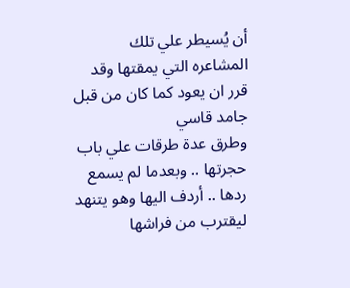أن يُسيطر علي تلك المشاعره التي يمقتها وقد قرر ان يعود كما كان من قبل جامد قاسي
وطرق عدة طرقات علي باب حجرتها .. وبعدما لم يسمع ردها .. أردف اليها وهو يتنهد
ليقترب من فراشها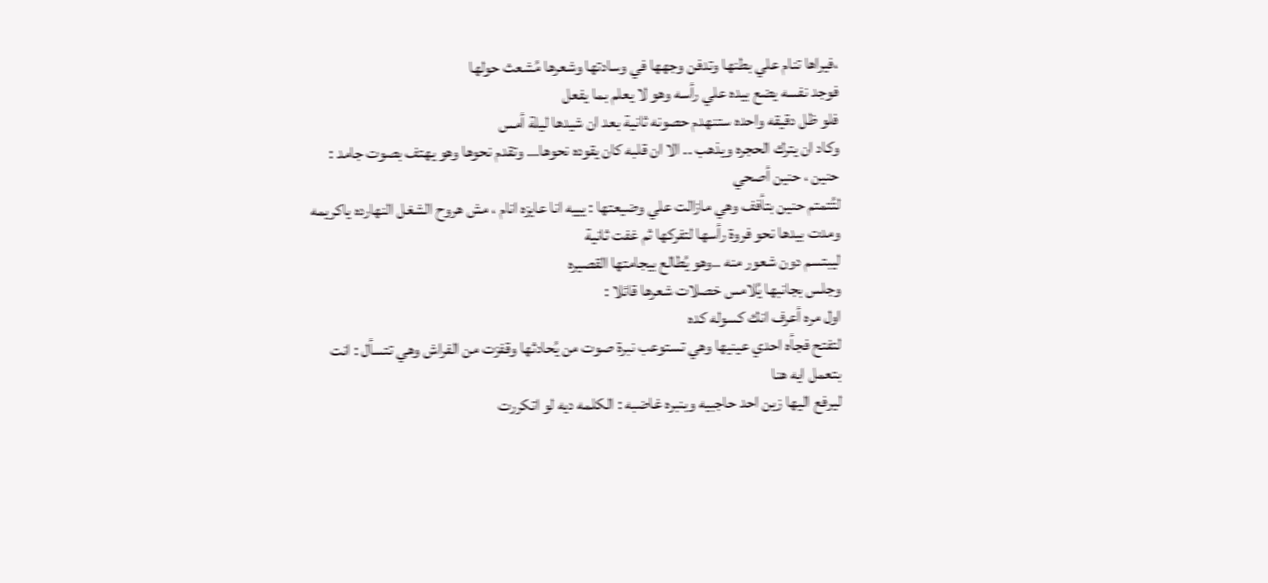،فيراها تنام علي بطنها وتدفن وجهها في وسادتها وشعرها مُشعث حولها
فوجد نفسه يضع بيده علي رأسه وهو لا يعلم بما يفعل
فلو ظل دقيقه واحده ستنهدم حصونه ثانية بعد ان شيدها ليلة أمس
وكاد ان يترك الحجره ويذهب .. الا ان قلبه كان يقوده نحوها... وتقدم نحوها وهو يهتف بصوت جامد :
حنين ، حنين أصحي
لتُتمتم حنين بتأفف وهي مازالت علي وضيعتها : يييه انا عايزه انام ، مش هروح الشغل النهارده ياكريمه
ومدت بيدها نحو فروة رأسها لتفركها ثم غفت ثانية
ليبتسم دون شعور منه ..وهو يُطالع بيجامتها القصيره
وجلس بجانبها يُلامس خصلات شعرها قائلا :
اول مره أعرف انك كسوله كده
لتفتح فجأه احدي عينيها وهي تستوعب نبرة صوت من يُحادثها وقفزت من الفراش وهي تتسأل : انت بتعمل ايه هنا
ليرفع اليها زين احد حاجبيه وبنبره غاضبه : الكلمه ديه لو اتكررت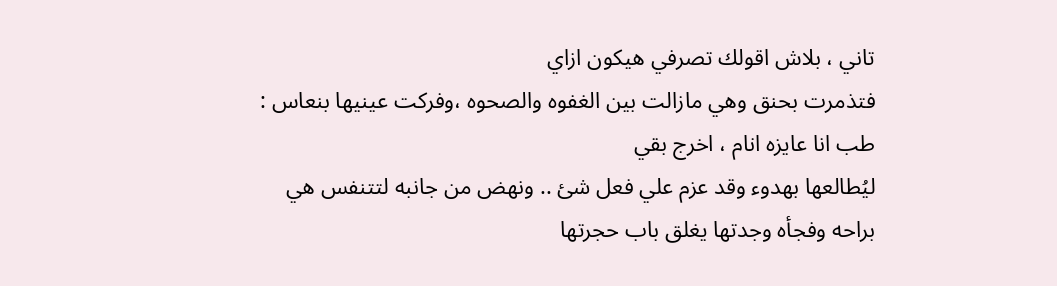تاني ، بلاش اقولك تصرفي هيكون ازاي
فتذمرت بحنق وهي مازالت بين الغفوه والصحوه ،وفركت عينيها بنعاس : طب انا عايزه انام ، اخرج بقي
ليُطالعها بهدوء وقد عزم علي فعل شئ .. ونهض من جانبه لتتنفس هي براحه وفجأه وجدتها يغلق باب حجرتها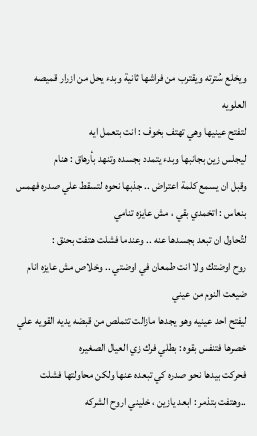ويخلع سُترته ويقترب من فراشها ثانية وبدء يحل من ازرار قميصه العلويه
لتفتح عينيها وهي تهتف بخوف : انت بتعمل ايه
ليجلس زين بجانبها وبدء يتمدد بجسده وتنهد بأرهاق : هنام
وقبل ان يسمع كلمة اعتراض .. جذبها نحوه لتسقط علي صدره فهمس بنعاس : اتخمدي بقي ، مش عايزه تنامي
لتُحاول ان تبعد بجسدها عنه .. وعندما فشلت هتفت بحنق :
روح اوضتك ولا انت طمعان في اوضتي .. وخلاص مش عايزه انام ضيعت النوم من عيني
ليفتح احد عينيه وهو يجدها مازالت تتملص من قبضه يديه القويه علي خصرها فتنفس بقوه : بطلي فرك زي العيال الصغيره
فحركت بيدها نحو صدره كي تبعده عنها ولكن محاولتها فشلت ..وهتفت بتذمر : ابعد يازين ، خليني اروح الشركه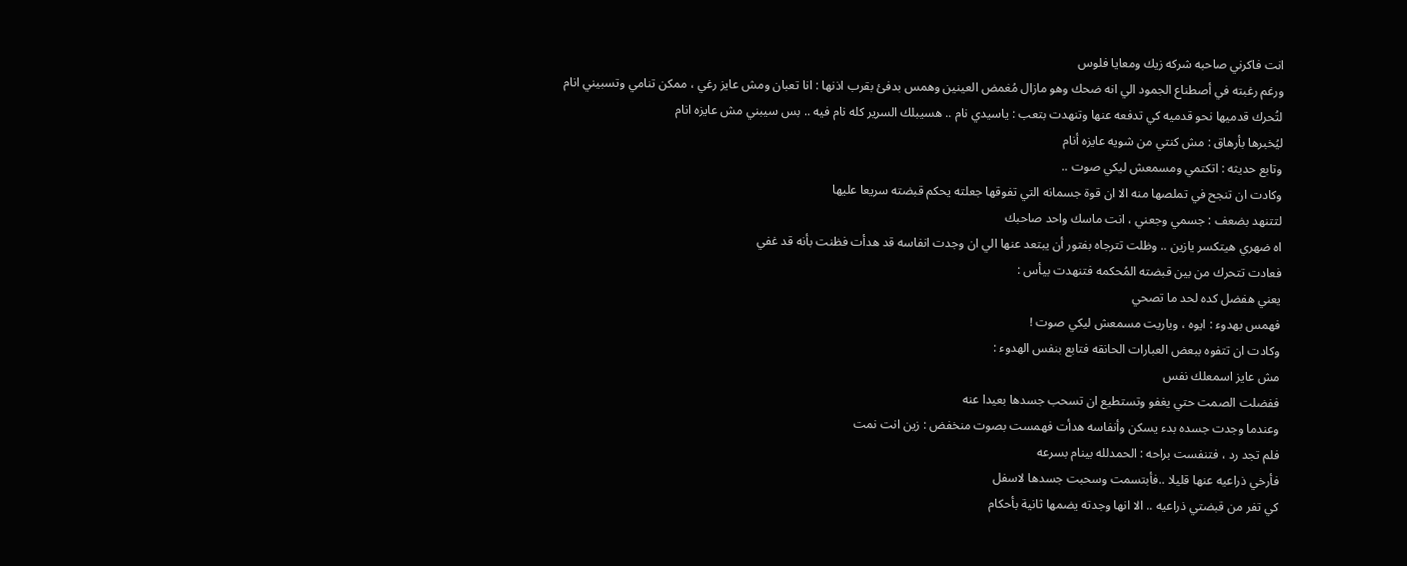انت فاكرني صاحبه شركه زيك ومعايا فلوس
ورغم رغبته في أصطناع الجمود الي انه ضحك وهو مازال مُغمض العينين وهمس بدفئ بقرب اذنها : انا تعبان ومش عايز رغي ، ممكن تنامي وتسبيني انام
لتُحرك قدميها نحو قدميه كي تدفعه عنها وتنهدت بتعب : ياسيدي نام .. هسيبلك السرير كله نام فيه .. بس سيبني مش عايزه انام
ليُخبرها بأرهاق : مش كنتي من شويه عايزه أنام
وتابع حديثه : اتكتمي ومسمعش ليكي صوت ..
وكادت ان تنجح في تملصها منه الا ان قوة جسمانه التي تفوقها جعلته يحكم قبضته سريعا عليها
لتتنهد بضعف : جسمي وجعني ، انت ماسك واحد صاحبك
اه ضهري هيتكسر يازين .. وظلت تترجاه بفتور أن يبتعد عنها الي ان وجدت انفاسه قد هدأت فظنت بأنه قد غفي
فعادت تتحرك من بين قبضته المُحكمه فتنهدت بيأس :
يعني هفضل كده لحد ما تصحي
فهمس بهدوء : ايوه ، وياريت مسمعش ليكي صوت !
وكادت ان تتفوه ببعض العبارات الحانقه فتابع بنفس الهدوء :
مش عايز اسمعلك نفس
ففضلت الصمت حتي يغفو وتستطيع ان تسحب جسدها بعيدا عنه
وعندما وجدت جسده بدء يسكن وأنفاسه هدأت فهمست بصوت منخفض : زين انت نمت
فلم تجد رد ، فتنفست براحه : الحمدلله بينام بسرعه
فأرخي ذراعيه عنها قليلا ..فأبتسمت وسحبت جسدها لاسفل
كي تفر من قبضتي ذراعيه .. الا انها وجدته يضمها ثانية بأحكام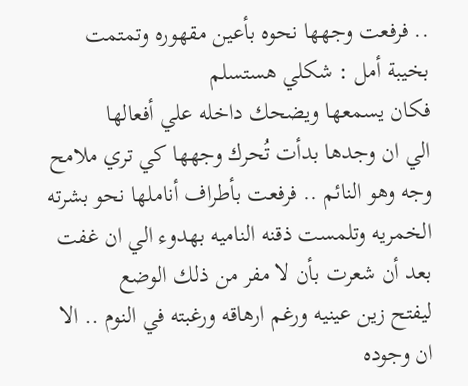.. فرفعت وجهها نحوه بأعين مقهوره وتمتمت بخيبة أمل : شكلي هستسلم
فكان يسمعها ويضحك داخله علي أفعالها
الي ان وجدها بدأت تُحرك وجهها كي تري ملامح وجه وهو النائم .. فرفعت بأطراف أناملها نحو بشرته الخمريه وتلمست ذقنه الناميه بهدوء الي ان غفت بعد أن شعرت بأن لا مفر من ذلك الوضع
ليفتح زين عينيه ورغم ارهاقه ورغبته في النوم .. الا ان وجوده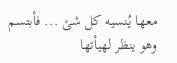معها يُنسيه كل شئ ... فأبتسم وهو ينظر لهيأتها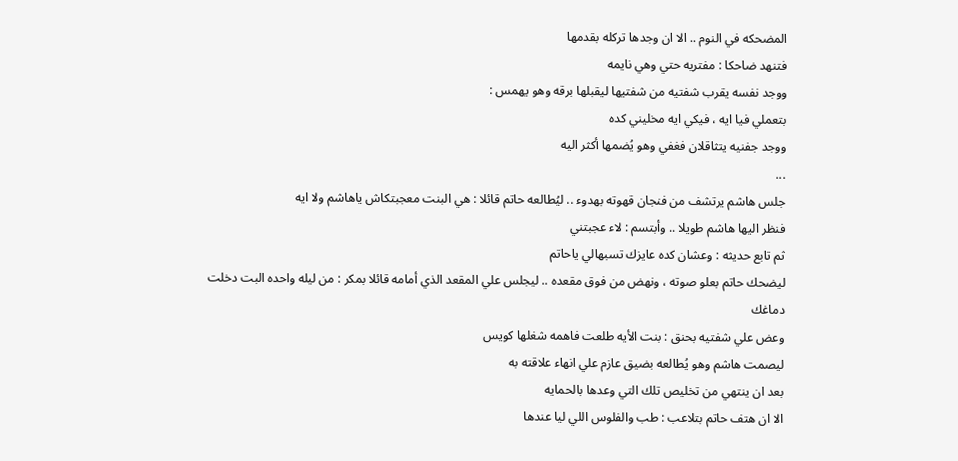المضحكه في النوم .. الا ان وجدها تركله بقدمها
فتنهد ضاحكا : مفتريه حتي وهي نايمه
ووجد نفسه يقرب شفتيه من شفتيها ليقبلها برقه وهو يهمس :
بتعملي فيا ايه ، فيكي ايه مخليني كده
ووجد جفنيه يتثاقلان فغفي وهو يُضمها أكثر اليه
...
جلس هاشم يرتشف من فنجان قهوته بهدوء .. ليُطالعه حاتم قائلا : هي البنت معجبتكاش ياهاشم ولا ايه
فنظر اليها هاشم طويلا .. وأبتسم : لاء عجبتني
ثم تابع حديثه : وعشان كده عايزك تسبهالي ياحاتم
ليضحك حاتم بعلو صوته ، ونهض من فوق مقعده .. ليجلس علي المقعد الذي أمامه قائلا بمكر : من ليله واحده البت دخلت دماغك
وعض علي شفتيه بحنق : بنت الأيه طلعت فاهمه شغلها كويس
ليصمت هاشم وهو يُطالعه بضيق عازم علي انهاء علاقته به
بعد ان ينتهي من تخليص تلك التي وعدها بالحمايه
الا ان هتف حاتم بتلاعب : طب والفلوس اللي ليا عندها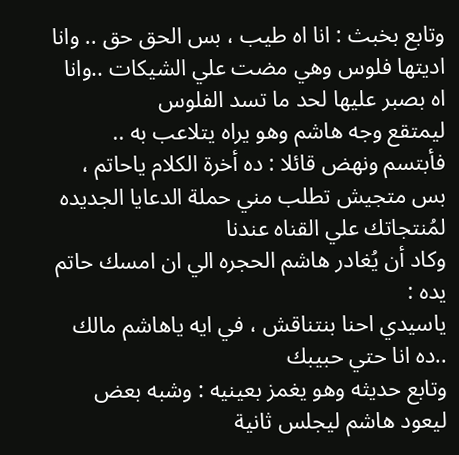وتابع بخبث : انا اه طيب ، بس الحق حق .. وانا اديتها فلوس وهي مضت علي الشيكات ..وانا اه بصبر عليها لحد ما تسد الفلوس
ليمتقع وجه هاشم وهو يراه يتلاعب به ..
فأبتسم ونهض قائلا : ده أخرة الكلام ياحاتم ، بس متجيش تطلب مني حملة الدعايا الجديده لمُنتجاتك علي القناه عندنا
وكاد أن يُغادر هاشم الحجره الي ان امسك حاتم يده :
ياسيدي احنا بنتناقش ، في ايه ياهاشم مالك ..ده انا حتي حبيبك
وتابع حديثه وهو يغمز بعينيه : وشبه بعض
ليعود هاشم ليجلس ثانية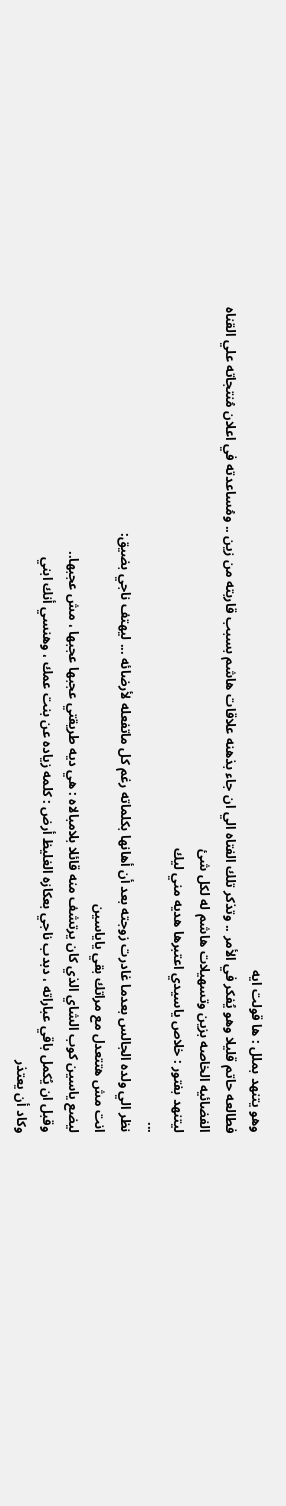وهو يتنهد بملل : ها قولت ايه
فطالعه حاتم قليلا وهو يُفكر في الأمر .. وتذكر تلك الفتاه الي ان جاء بذهنه علاقات هاشم بسبب قاربته من زين .. ومُساعدته في اعلان مُنتجاته علي القناه الفضائيه الخاصه بزين وتسهيلات هاشم له لكل شئ
ليتنهد بفتور : خلاص ياسيدي اعتبرها هديه مني ليك
...
نظر الي ولده الجالس بعدما غادرت زوجته بعد أن أهانها بكلماته رغم كل ماتفعله لأرضائه ... ليهتف ناجي بضيق:
انت مش هتتعدل مع مراتك بقي ياياسين
ليضع ياسين كوب الشاي الذي كان يرتشف منه قائلا بلامبالاه : هي ديه طريقتي عجبها عجبها ، مش عجبها..
وقبل ان يُكمل باقي عباراته ، دبدب ناجي بعكازه الغليظ أرض : كلمه زياده عن بنت عمك ، وهنسي أنك ابني
وكاد أن يعتذر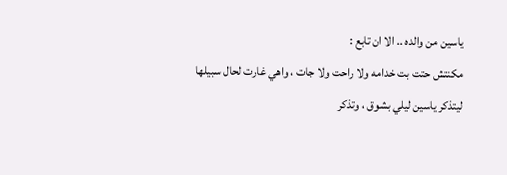ياسين من والده .. الا ان تابع :
مكنتش حتت بت خدامه ولا راحت ولا جات ، واهي غارت لحال سبيلها
ليتذكر ياسين ليلي بشوق ، وتذكر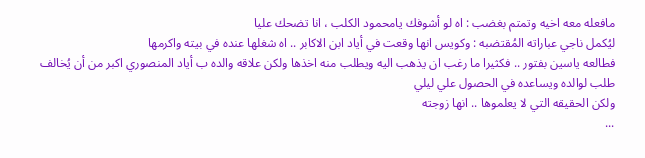مافعله معه اخيه وتمتم بغضب : اه لو أشوفك يامحمود الكلب ، انا تضحك عليا
ليُكمل ناجي عباراته المُقتضبه : وكويس انها وقعت في أياد ابن الاكابر .. اه شغلها عنده في بيته واكرمها
فطالعه ياسين بفتور .. فكثيرا ما رغب ان يذهب اليه ويطلب منه اخذها ولكن علاقه والده ب أياد المنصوري اكبر من أن يُخالف طلب لوالده ويساعده في الحصول علي ليلي
ولكن الحقيقه التي لا يعلموها .. انها زوجته
...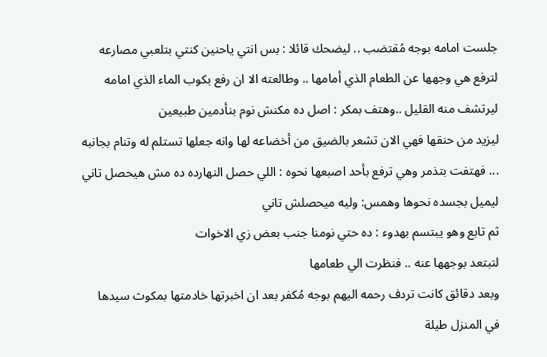جلست امامه بوجه مُقتضب .. ليضحك قائلا : بس انتي ياحنين كنتي بتلعبي مصارعه
لترفع هي وجهها عن الطعام الذي أمامها .. وطالعته الا ان رفع بكوب الماء الذي امامه ليرتشف منه القليل ..وهتف بمكر : اصل ده مكنش نوم بنأدمين طبيعين
ليزيد من حنقها فهي الان تشعر بالضيق من أخضاعه لها وانه جعلها تستلم له وتنام بجانبه ... فهتفت بتذمر وهي ترفع بأحد اصبعها نحوه : اللي حصل النهارده ده مش هيحصل تاني
ليميل بجسده نحوها وهمس: وليه ميحصلش تاني
ثم تابع وهو يبتسم بهدوء : ده حتي نومنا جنب بعض زي الاخوات
لتبتعد بوجهها عنه .. فنظرت الي طعامها
وبعد دقائق كانت تردف رحمه اليهم بوجه مُكفر بعد ان اخبرتها خادمتها بمكوث سيدها في المنزل طيلة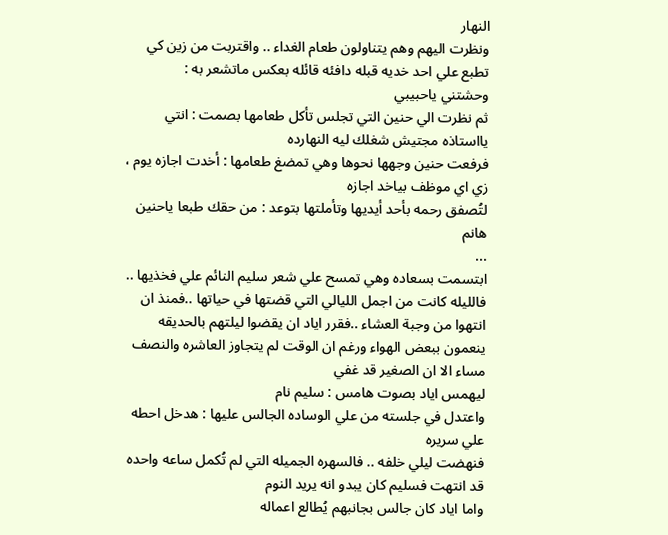النهار
ونظرت اليهم وهم يتناولون طعام الغداء .. واقتربت من زين كي تطبع علي احد خديه قبله دافئه قائله بعكس ماتشعر به :
وحشتني ياحبيبي
ثم نظرت الي حنين التي تجلس تأكل طعامها بصمت : انتي يااستاذه مجتيش شغلك ليه النهارده
فرفعت حنين وجهها نحوها وهي تمضغ طعامها : أخدت اجازه يوم ، زي اي موظف بياخد اجازه
لتُصفق رحمه بأحد أيديها وتأملتها بتوعد : من حقك طبعا ياحنين هانم
...
ابتسمت بسعاده وهي تمسح علي شعر سليم النائم علي فخذيها .. فالليله كانت من اجمل الليالي التي قضتها في حياتها ..فمنذ ان انتهوا من وجبة العشاء ..فقرر اياد ان يقضوا ليلتهم بالحديقه ينعمون ببعض الهواء ورغم ان الوقت لم يتجاوز العاشره والنصف مساء الا ان الصغير قد غفي
ليهمس اياد بصوت هامس : سليم نام
واعتدل في جلسته من علي الوساده الجالس عليها : هدخل احطه علي سريره
فنهضت ليلي خلفه .. فالسهره الجميله التي لم تُكمل ساعه واحده قد انتهت فسليم كان يبدو انه يريد النوم
واما اياد كان جالس بجانبهم يُطالع اعماله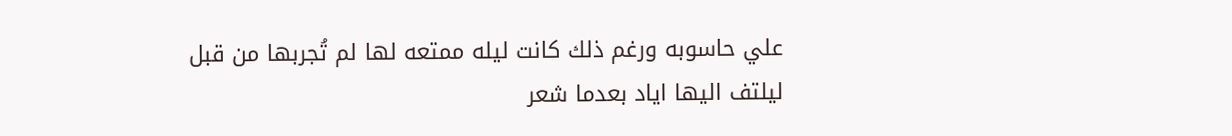علي حاسوبه ورغم ذلك كانت ليله ممتعه لها لم تُجربها من قبل
ليلتف اليها اياد بعدما شعر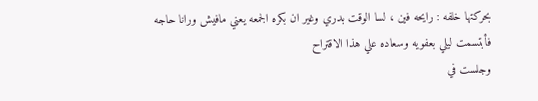بحركتها خلفه : رايحه فين ، لسا الوقت بدري وغير ان بكره الجمعه يعني مافيش ورانا حاجه
فأبتسمت ليلي بعفويه وسعاده علي هذا الاقتراح
وجلست في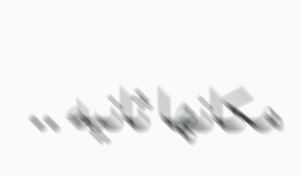مكانها ثانيه ..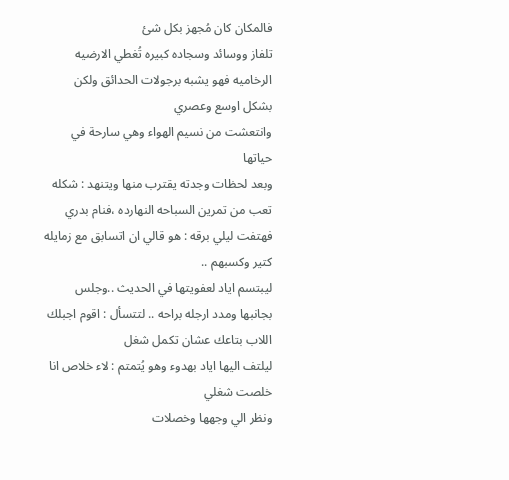فالمكان كان مُجهز بكل شئ
تلفاز ووسائد وسجاده كبيره تُغطي الارضيه الرخاميه فهو يشبه برجولات الحدائق ولكن بشكل اوسع وعصري
وانتعشت من نسيم الهواء وهي سارحة في حياتها
وبعد لحظات وجدته يقترب منها ويتنهد : شكله تعب من تمرين السباحه النهارده ،فنام بدري
فهتفت ليلي برقه : هو قالي ان اتسابق مع زمايله كتير وكسبهم ..
ليبتسم اياد لعفويتها في الحديث ..وجلس بجانبها ومدد ارجله براحه .. لتتسأل : اقوم اجبلك اللاب بتاعك عشان تكمل شغل
ليلتف اليها اياد بهدوء وهو يُتمتم : لاء خلاص انا خلصت شغلي
ونظر الي وجهها وخصلات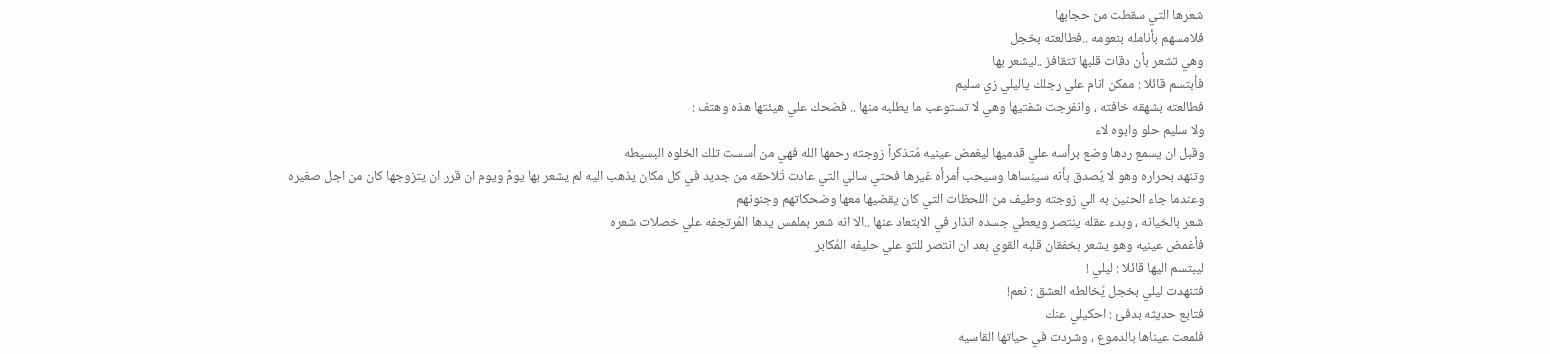شعرها التي سقطت من حجابها
فلامسهم بأنامله بنعومه ..فطالعته بخجل
وهي تشعر بأن دقات قلبها تتقافز ..ليشعر بها
فأبتسم قائلا : ممكن انام علي رجلك ياليلي زي سليم
فطالعته بشهقه خافته ، وانفرجت شفتيها وهي لا تستوعب ما يطلبه منها .. فضحك علي هيئتها هذه وهتف :
ولا سليم حلو وابوه لاء
وقبل ان يسمع ردها وضع برأسه علي قدميها ليغمض عينيه مُتذكراً زوجته رحمها الله فهي من أسست تلك الخلوه البسيطه
وتنهد بحراره وهو لا يُصدق بأنه سينساها وسيحب أمرأه غيرها فحتي سالي التي عادت تُلاحقه من جديد في كل مكان يذهب اليه لم يشعر بها يومً ويوم ان قرر ان يتزوجها كان من اجل صغيره
وعندما جاء الحنين به الي زوجته وطيف من اللحظات التي كان يقضيها معها وضحكاتهم وجنونهم
شعر بالخيانه ، وبدء عقله ينتصر ويعطي جسده انذار في الابتعاد عنها ..الا انه شعر بملمس يدها المُرتجفه علي خصلات شعره
فأغمض عينيه وهو يشعر بخفقان قلبه القوي بعد ان انتصر للتو علي حليفه المُكابر
ليبتسم اليها قائلا : ليلي !
فتنهدت ليلي بخجل يُخالطه العشق : نعم!
فتابع حديثه بدفئ : احكيلي عنك
فلمعت عيناها بالدموع ، وشردت في حياتها القاسيه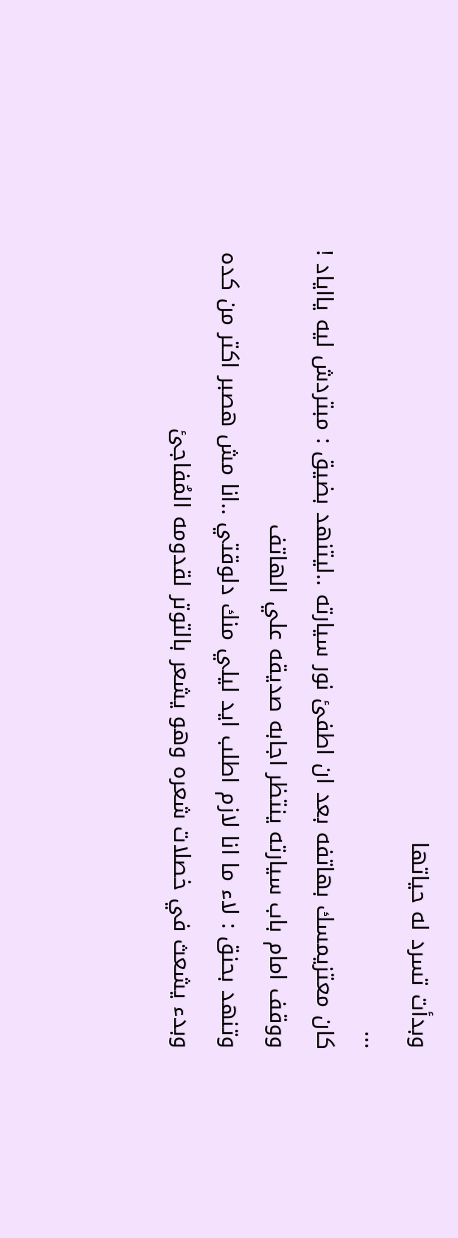وبدأت تسرد له حياتها
...
كان معتزيمسك بهاتفه بعد ان اطفئ نور سيارته ..ليتنهد بضيق : مبتردش ليه يااياد !
ووقف امام باب سيارته ينتظر اجابه صديقه علي الهاتف
وتنهد بحنق : لاء ما انا لازم اطلب ايد ليلي منك دلوقتي ..انا مش هصبر اكتر من كده
وبدء يشعث في خصلات شعره وهو يشعر بالتوتر لقدومه المُفاجئ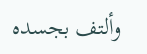وألتف بجسده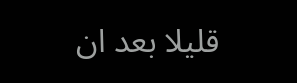قليلا بعد ان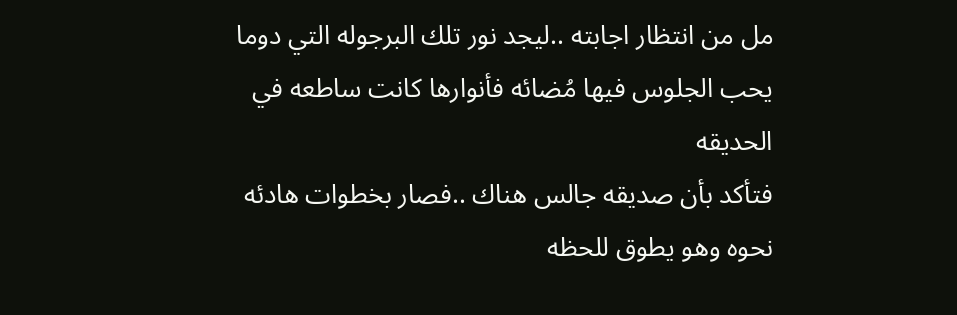مل من انتظار اجابته ..ليجد نور تلك البرجوله التي دوما يحب الجلوس فيها مُضائه فأنوارها كانت ساطعه في الحديقه
فتأكد بأن صديقه جالس هناك ..فصار بخطوات هادئه نحوه وهو يطوق للحظه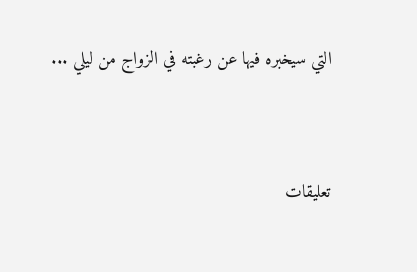التي سيخبره فيها عن رغبته في الزواج من ليلي ...



تعليقات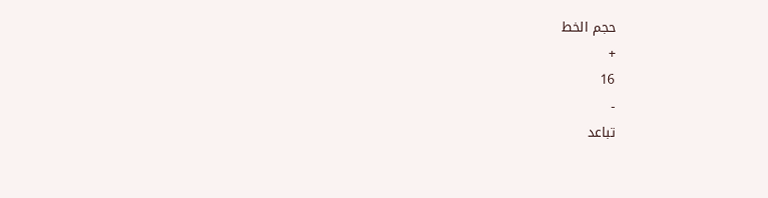حجم الخط
+
16
-
تباعد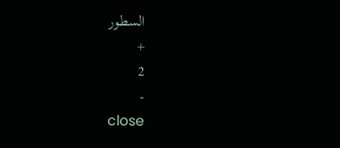السطور
+
2
-
close